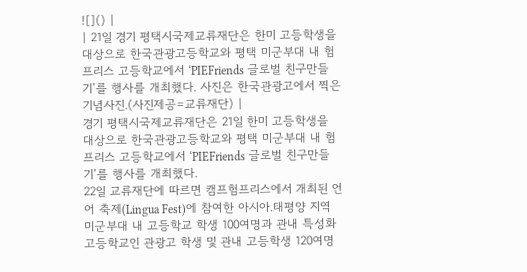![]() |
| 21일 경기 평택시국제교류재단은 한미 고등학생을 대상으로 한국관광고등학교와 평택 미군부대 내 험프리스 고등학교에서 ‘PIEFriends 글로벌 친구만들기’를 행사를 개최했다. 사진은 한국관광고에서 찍은 기념사진.(사진제공=교류재단) |
경기 평택시국제교류재단은 21일 한미 고등학생을 대상으로 한국관광고등학교와 평택 미군부대 내 험프리스 고등학교에서 ‘PIEFriends 글로벌 친구만들기’를 행사를 개최했다.
22일 교류재단에 따르면 캠프험프리스에서 개최된 언어 축제(Lingua Fest)에 참여한 아시아.태평양 지역 미군부대 내 고등학교 학생 100여명과 관내 특성화 고등학교인 관광고 학생 및 관내 고등학생 120여명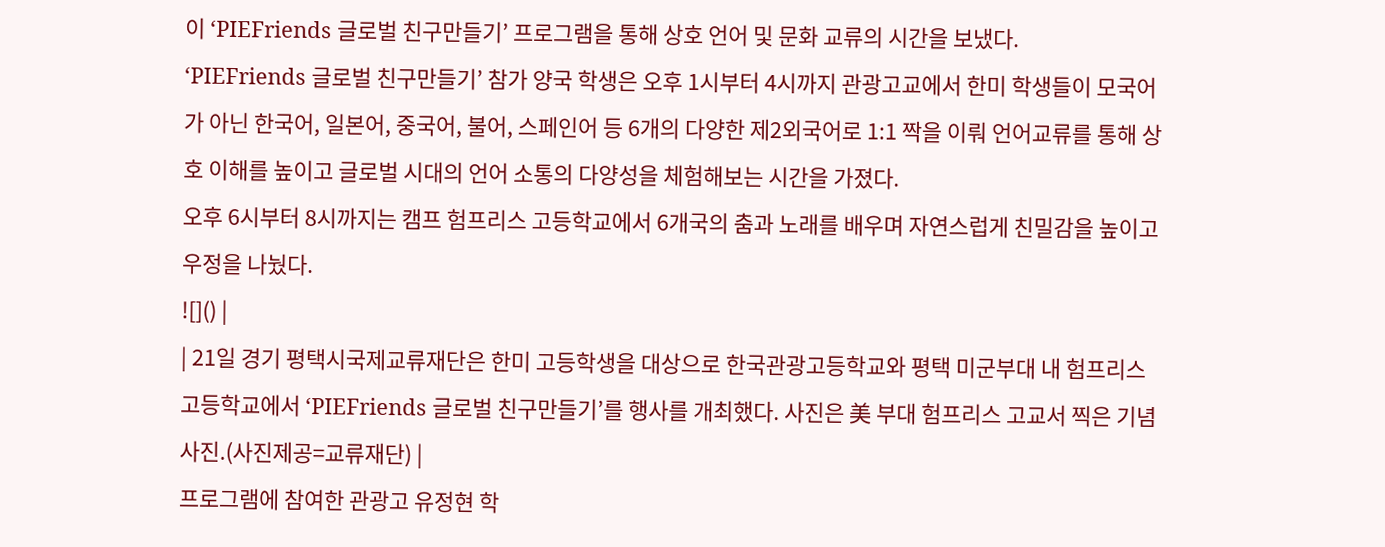이 ‘PIEFriends 글로벌 친구만들기’ 프로그램을 통해 상호 언어 및 문화 교류의 시간을 보냈다.
‘PIEFriends 글로벌 친구만들기’ 참가 양국 학생은 오후 1시부터 4시까지 관광고교에서 한미 학생들이 모국어가 아닌 한국어, 일본어, 중국어, 불어, 스페인어 등 6개의 다양한 제2외국어로 1:1 짝을 이뤄 언어교류를 통해 상호 이해를 높이고 글로벌 시대의 언어 소통의 다양성을 체험해보는 시간을 가졌다.
오후 6시부터 8시까지는 캠프 험프리스 고등학교에서 6개국의 춤과 노래를 배우며 자연스럽게 친밀감을 높이고 우정을 나눴다.
![]() |
| 21일 경기 평택시국제교류재단은 한미 고등학생을 대상으로 한국관광고등학교와 평택 미군부대 내 험프리스 고등학교에서 ‘PIEFriends 글로벌 친구만들기’를 행사를 개최했다. 사진은 美 부대 험프리스 고교서 찍은 기념사진.(사진제공=교류재단) |
프로그램에 참여한 관광고 유정현 학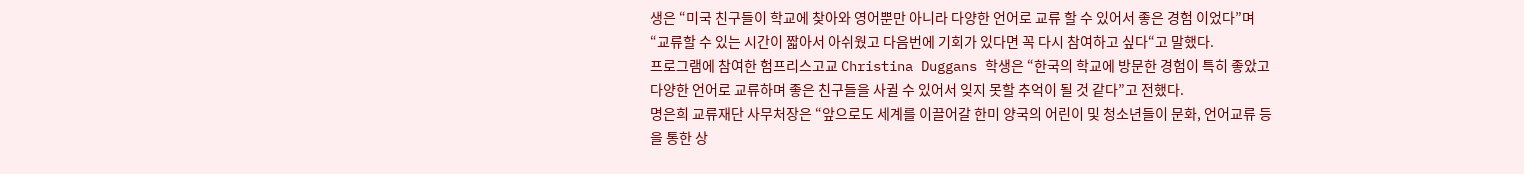생은 “미국 친구들이 학교에 찾아와 영어뿐만 아니라 다양한 언어로 교류 할 수 있어서 좋은 경험 이었다”며 “교류할 수 있는 시간이 짧아서 아쉬웠고 다음번에 기회가 있다면 꼭 다시 참여하고 싶다“고 말했다.
프로그램에 참여한 험프리스고교 Christina Duggans 학생은 “한국의 학교에 방문한 경험이 특히 좋았고 다양한 언어로 교류하며 좋은 친구들을 사귈 수 있어서 잊지 못할 추억이 될 것 같다”고 전했다.
명은희 교류재단 사무처장은 “앞으로도 세계를 이끌어갈 한미 양국의 어린이 및 청소년들이 문화, 언어교류 등을 통한 상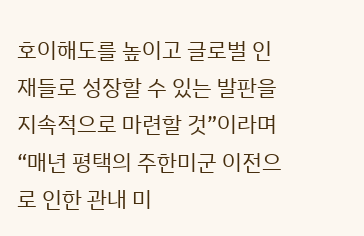호이해도를 높이고 글로벌 인재들로 성장할 수 있는 발판을 지속적으로 마련할 것”이라며 “매년 평택의 주한미군 이전으로 인한 관내 미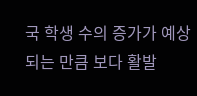국 학생 수의 증가가 예상되는 만큼 보다 활발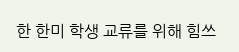한 한미 학생 교류를 위해 힘쓰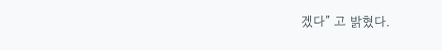겠다” 고 밝혔다.